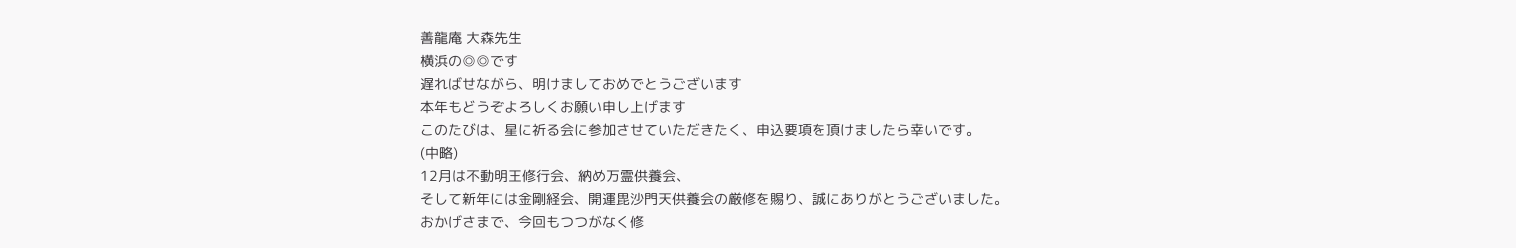善龍庵 大森先生
横浜の◎◎です
遅ればせながら、明けましておめでとうございます
本年もどうぞよろしくお願い申し上げます
このたびは、星に祈る会に参加させていただきたく、申込要項を頂けましたら幸いです。
(中略)
12月は不動明王修行会、納め万霊供養会、
そして新年には金剛経会、開運毘沙門天供養会の厳修を賜り、誠にありがとうございました。
おかげさまで、今回もつつがなく修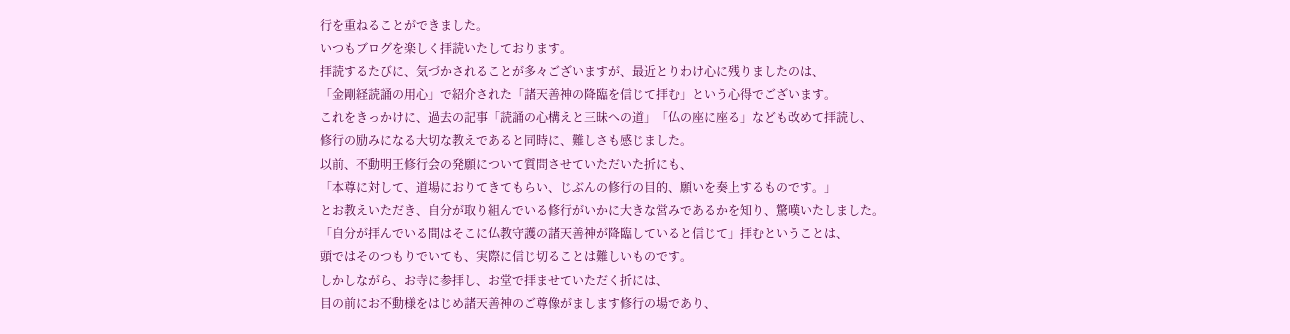行を重ねることができました。
いつもブログを楽しく拝読いたしております。
拝読するたびに、気づかされることが多々ございますが、最近とりわけ心に残りましたのは、
「金剛経読誦の用心」で紹介された「諸天善神の降臨を信じて拝む」という心得でございます。
これをきっかけに、過去の記事「読誦の心構えと三昧への道」「仏の座に座る」なども改めて拝読し、
修行の励みになる大切な教えであると同時に、難しさも感じました。
以前、不動明王修行会の発願について質問させていただいた折にも、
「本尊に対して、道場におりてきてもらい、じぶんの修行の目的、願いを奏上するものです。」
とお教えいただき、自分が取り組んでいる修行がいかに大きな営みであるかを知り、驚嘆いたしました。
「自分が拝んでいる間はそこに仏教守護の諸天善神が降臨していると信じて」拝むということは、
頭ではそのつもりでいても、実際に信じ切ることは難しいものです。
しかしながら、お寺に参拝し、お堂で拝ませていただく折には、
目の前にお不動様をはじめ諸天善神のご尊像がまします修行の場であり、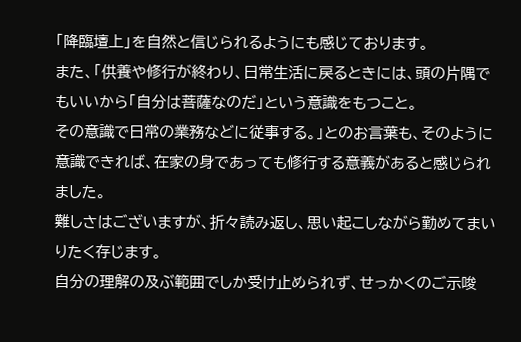「降臨壇上」を自然と信じられるようにも感じております。
また、「供養や修行が終わり、日常生活に戻るときには、頭の片隅でもいいから「自分は菩薩なのだ」という意識をもつこと。
その意識で日常の業務などに従事する。」とのお言葉も、そのように意識できれば、在家の身であっても修行する意義があると感じられました。
難しさはございますが、折々読み返し、思い起こしながら勤めてまいりたく存じます。
自分の理解の及ぶ範囲でしか受け止められず、せっかくのご示唆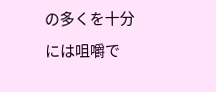の多くを十分には咀嚼で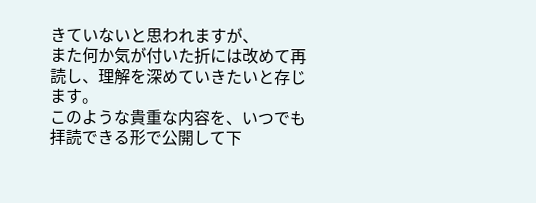きていないと思われますが、
また何か気が付いた折には改めて再読し、理解を深めていきたいと存じます。
このような貴重な内容を、いつでも拝読できる形で公開して下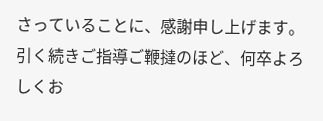さっていることに、感謝申し上げます。
引く続きご指導ご鞭撻のほど、何卒よろしくお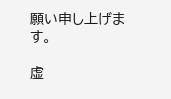願い申し上げます。

虚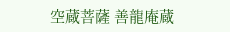空蔵菩薩 善龍庵蔵